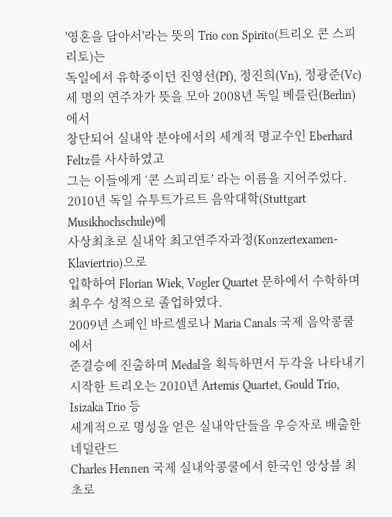'영혼을 담아서'라는 뜻의 Trio con Spirito(트리오 콘 스피리토)는
독일에서 유학중이던 진영선(Pf), 정진희(Vn), 정광준(Vc)
세 명의 연주자가 뜻을 모아 2008년 독일 베를린(Berlin)에서
창단되어 실내악 분야에서의 세계적 명교수인 Eberhard Feltz를 사사하였고
그는 이들에게 ‘콘 스피리토’ 라는 이름을 지어주었다.
2010년 독일 슈투트가르트 음악대학(Stuttgart Musikhochschule)에
사상최초로 실내악 최고연주자과정(Konzertexamen- Klaviertrio)으로
입학하여 Florian Wiek, Vogler Quartet 문하에서 수학하며 최우수 성적으로 졸업하였다.
2009년 스페인 바르셀로나 Maria Canals 국제 음악콩쿨에서
준결승에 진출하며 Medal을 획득하면서 두각을 나타내기
시작한 트리오는 2010년 Artemis Quartet, Gould Trio, Isizaka Trio 등
세계적으로 명성을 얻은 실내악단들을 우승자로 배출한 네덜란드
Charles Hennen 국제 실내악콩쿨에서 한국인 앙상블 최초로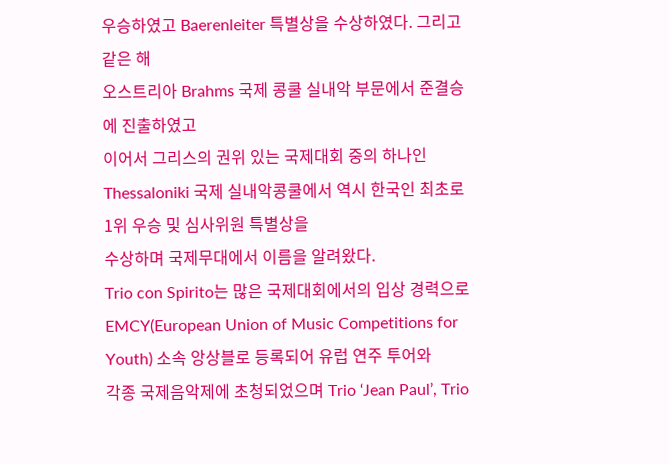우승하였고 Baerenleiter 특별상을 수상하였다. 그리고 같은 해
오스트리아 Brahms 국제 콩쿨 실내악 부문에서 준결승에 진출하였고
이어서 그리스의 권위 있는 국제대회 중의 하나인
Thessaloniki 국제 실내악콩쿨에서 역시 한국인 최초로 1위 우승 및 심사위원 특별상을
수상하며 국제무대에서 이름을 알려왔다.
Trio con Spirito는 많은 국제대회에서의 입상 경력으로 EMCY(European Union of Music Competitions for Youth) 소속 앙상블로 등록되어 유럽 연주 투어와
각종 국제음악제에 초청되었으며 Trio ‘Jean Paul’, Trio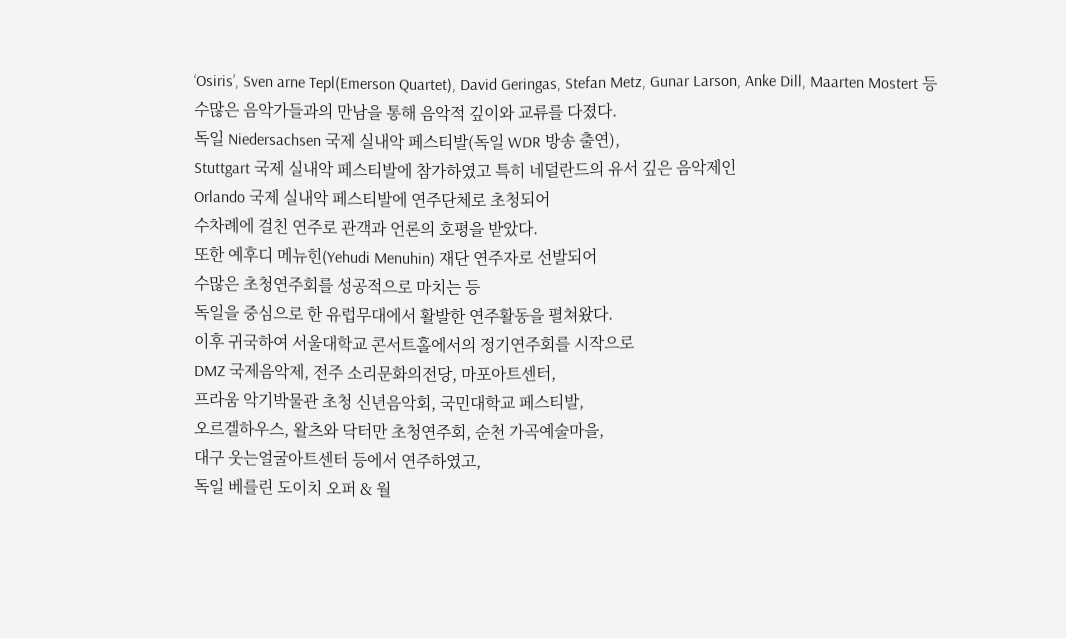‘Osiris’, Sven arne Tepl(Emerson Quartet), David Geringas, Stefan Metz, Gunar Larson, Anke Dill, Maarten Mostert 등
수많은 음악가들과의 만남을 통해 음악적 깊이와 교류를 다졌다.
독일 Niedersachsen 국제 실내악 페스티발(독일 WDR 방송 출연),
Stuttgart 국제 실내악 페스티발에 참가하였고 특히 네덜란드의 유서 깊은 음악제인
Orlando 국제 실내악 페스티발에 연주단체로 초청되어
수차례에 걸친 연주로 관객과 언론의 호평을 받았다.
또한 예후디 메뉴힌(Yehudi Menuhin) 재단 연주자로 선발되어
수많은 초청연주회를 성공적으로 마치는 등
독일을 중심으로 한 유럽무대에서 활발한 연주활동을 펼쳐왔다.
이후 귀국하여 서울대학교 콘서트홀에서의 정기연주회를 시작으로
DMZ 국제음악제, 전주 소리문화의전당, 마포아트센터,
프라움 악기박물관 초청 신년음악회, 국민대학교 페스티발,
오르겔하우스, 왈츠와 닥터만 초청연주회, 순천 가곡예술마을,
대구 웃는얼굴아트센터 등에서 연주하였고,
독일 베를린 도이치 오퍼 & 월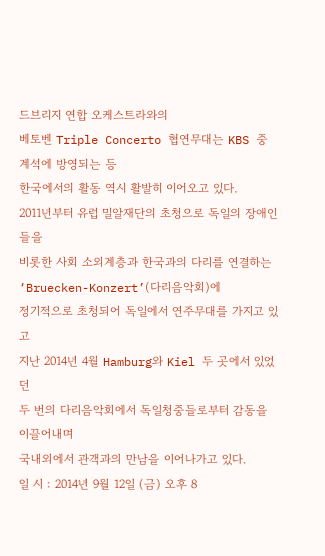드브리지 연합 오케스트라와의
베토벤 Triple Concerto 협연무대는 KBS 중계석에 방영되는 등
한국에서의 활동 역시 활발히 이어오고 있다.
2011년부터 유럽 밀알재단의 초청으로 독일의 장애인들을
비롯한 사회 소외계층과 한국과의 다리를 연결하는 ‘Bruecken-Konzert’(다리음악회)에
정기적으로 초청되어 독일에서 연주무대를 가지고 있고
지난 2014년 4월 Hamburg와 Kiel 두 곳에서 있었던
두 번의 다리음악회에서 독일청중들로부터 감동을 이끌어내며
국내외에서 관객과의 만남을 이어나가고 있다.
일 시 : 2014년 9월 12일 (금) 오후 8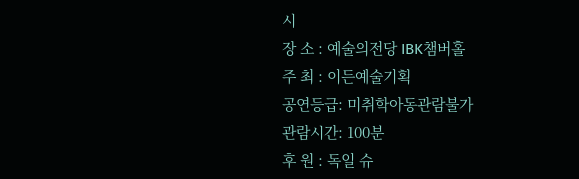시
장 소 : 예술의전당 IBK챔버홀
주 최 : 이든예술기획
공연등급: 미취학아동관람불가
관람시간: 100분
후 원 : 독일 슈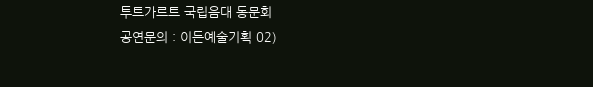투트가르트 국립음대 동문회
공연문의 : 이든예술기획 02)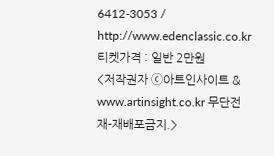6412-3053 / http://www.edenclassic.co.kr
티켓가격 : 일반 2만원
<저작권자 ⓒ아트인사이트 & www.artinsight.co.kr 무단전재-재배포금지.>